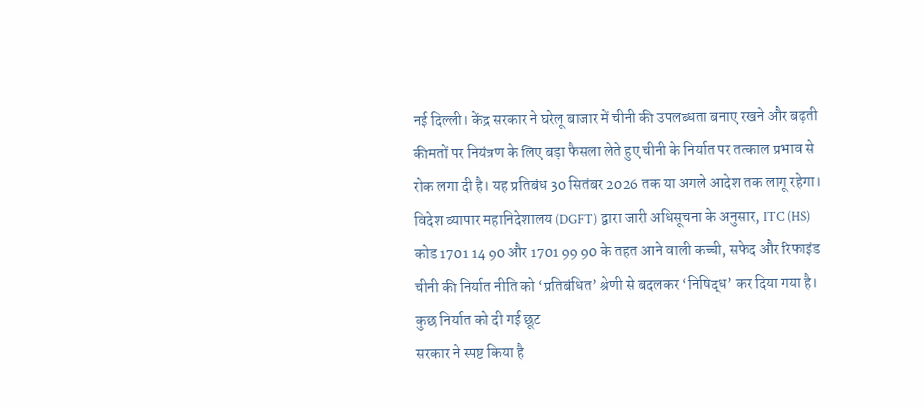नई दिल्ली। केंद्र सरकार ने घरेलू बाजार में चीनी की उपलब्धता बनाए रखने और बढ़ती कीमतों पर नियंत्रण के लिए बड़ा फैसला लेते हुए चीनी के निर्यात पर तत्काल प्रभाव से रोक लगा दी है। यह प्रतिबंध 30 सितंबर 2026 तक या अगले आदेश तक लागू रहेगा।
विदेश व्यापार महानिदेशालय (DGFT) द्वारा जारी अधिसूचना के अनुसार, ITC (HS) कोड 1701 14 90 और 1701 99 90 के तहत आने वाली कच्ची, सफेद और रिफाइंड चीनी की निर्यात नीति को ‘प्रतिबंधित’ श्रेणी से बदलकर ‘निषिद्ध’ कर दिया गया है।
कुछ निर्यात को दी गई छूट
सरकार ने स्पष्ट किया है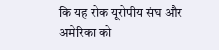कि यह रोक यूरोपीय संघ और अमेरिका को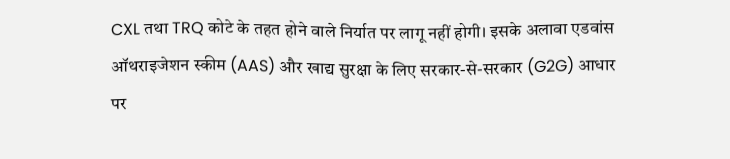CXL तथा TRQ कोटे के तहत होने वाले निर्यात पर लागू नहीं होगी। इसके अलावा एडवांस ऑथराइजेशन स्कीम (AAS) और खाद्य सुरक्षा के लिए सरकार-से-सरकार (G2G) आधार पर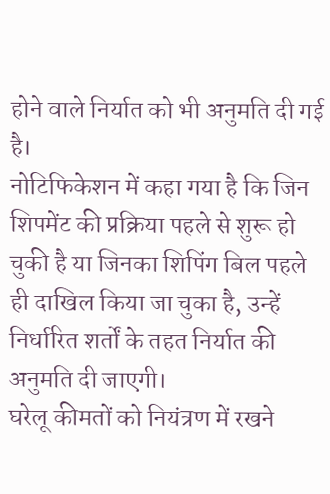होने वाले निर्यात को भी अनुमति दी गई है।
नोटिफिकेशन में कहा गया है कि जिन शिपमेंट की प्रक्रिया पहले से शुरू हो चुकी है या जिनका शिपिंग बिल पहले ही दाखिल किया जा चुका है, उन्हें निर्धारित शर्तों के तहत निर्यात की अनुमति दी जाएगी।
घरेलू कीमतों को नियंत्रण में रखने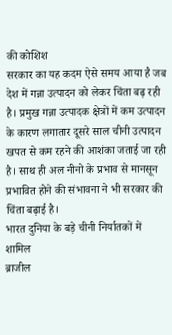की कोशिश
सरकार का यह कदम ऐसे समय आया है जब देश में गन्ना उत्पादन को लेकर चिंता बढ़ रही है। प्रमुख गन्ना उत्पादक क्षेत्रों में कम उत्पादन के कारण लगातार दूसरे साल चीनी उत्पादन खपत से कम रहने की आशंका जताई जा रही है। साथ ही अल नीनो के प्रभाव से मानसून प्रभावित होने की संभावना ने भी सरकार की चिंता बढ़ाई है।
भारत दुनिया के बड़े चीनी निर्यातकों में शामिल
ब्राजील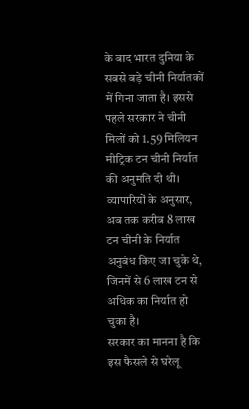के बाद भारत दुनिया के सबसे बड़े चीनी निर्यातकों में गिना जाता है। इससे पहले सरकार ने चीनी मिलों को 1.59 मिलियन मीट्रिक टन चीनी निर्यात की अनुमति दी थी। व्यापारियों के अनुसार, अब तक करीब 8 लाख टन चीनी के निर्यात अनुबंध किए जा चुके थे, जिनमें से 6 लाख टन से अधिक का निर्यात हो चुका है।
सरकार का मानना है कि इस फैसले से घरेलू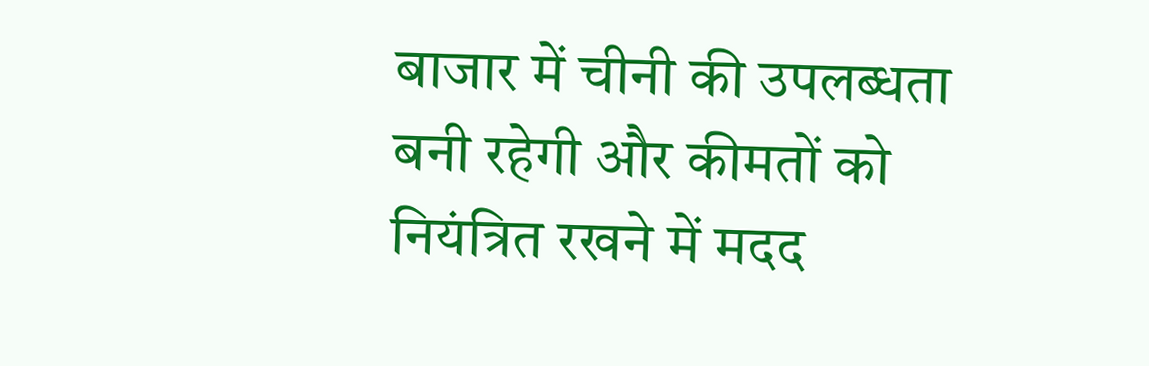बाजार में चीनी की उपलब्धता बनी रहेगी और कीमतों को नियंत्रित रखने में मदद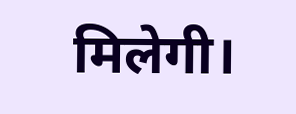मिलेगी।